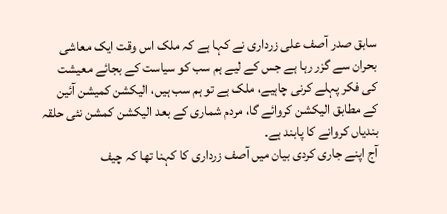سابق صدر آصف علی زرداری نے کہا ہے کہ ملک اس وقت ایک معاشی بحران سے گزر رہا ہے جس کے لیے ہم سب کو سیاست کے بجائے معیشت کی فکر پہلے کرنی چاہیے، ملک ہے تو ہم سب ہیں، الیکشن کمیشن آئین کے مطابق الیکشن کروائے گا، مردم شماری کے بعد الیکشن کمشن نئی حلقہ بندیاں کروانے کا پابند ہے۔
آج اپنے جاری کردی بیان میں آصف زرداری کا کہنا تھا کہ چیف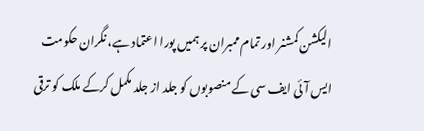الیکشن کمشنر اور تمام ممبران پر ہمیں پورا اعتماد ہے، نگران حکومت ایس آئی ایف سی کے منصوبوں کو جلد از جلد مکمل کرکے ملک کو ترقی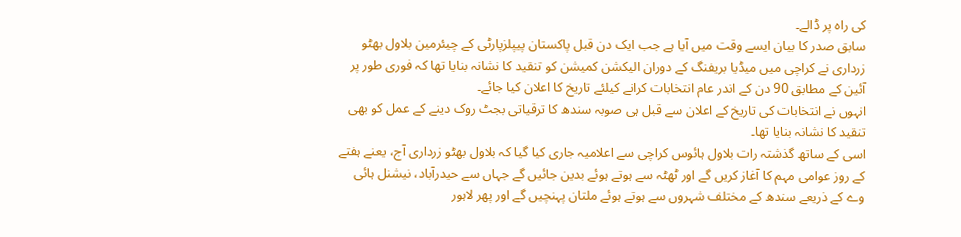کی راہ پر ڈالے۔
سابق صدر کا بیان ایسے وقت میں آیا ہے جب ایک دن قبل پاکستان پیپلزپارٹی کے چیئرمین بلاول بھٹو زرداری نے کراچی میں میڈیا بریفنگ کے دوران الیکشن کمیشن کو تنقید کا نشانہ بنایا تھا کہ فوری طور پر آئین کے مطابق 90 دن کے اندر عام انتخابات کرانے کیلئے تاریخ کا اعلان کیا جائے۔
انہوں نے انتخابات کی تاریخ کے اعلان سے قبل ہی صوبہ سندھ کا ترقیاتی بجٹ روک دینے کے عمل کو بھی تنقید کا نشانہ بنایا تھا۔
اسی کے ساتھ گذشتہ رات بلاول ہائوس کراچی سے اعلامیہ جاری کیا گیا کہ بلاول بھٹو زرداری آج، یعنے ہفتے کے روز عوامی مہم کا آغاز کریں گے اور ٹھٹہ سے ہوتے ہوئے بدین جائیں گے جہاں سے حیدرآباد، نیشنل ہائی وے کے ذریعے سندھ کے مختلف شہروں سے ہوتے ہوئے ملتان پہنچیں گے اور پھر لاہور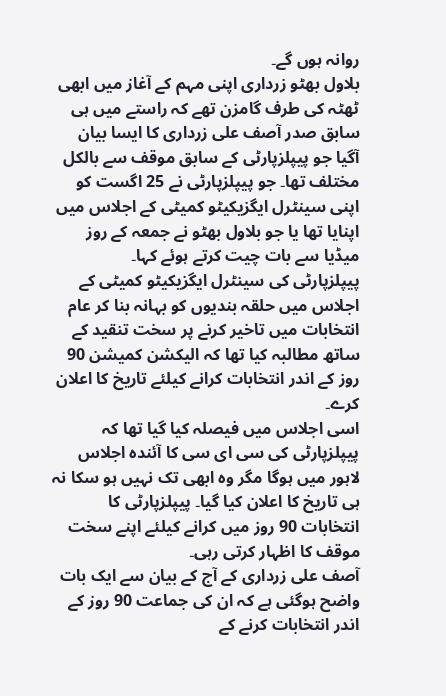روانہ ہوں گے۔
بلاول بھٹو زرداری اپنی مہم کے آغاز میں ابھی ٹھٹہ کی طرف گامزن تھے کہ راستے میں ہی سابق صدر آصف علی زرداری کا ایسا بیان آگیا جو پیپلزپارٹی کے سابق موقف سے بالکل مختلف تھا۔ جو پیپلزپارٹی نے 25 اگست کو اپنی سینٹرل ایگزیکیٹو کمیٹی کے اجلاس میں اپنایا تھا یا جو بلاول بھٹو نے جمعہ کے روز میڈیا سے بات چیت کرتے ہوئے کہا۔
پیپلزپارٹی کی سینٹرل ایگزیکیٹو کمیٹی کے اجلاس میں حلقہ بندیوں کو بہانہ بنا کر عام انتخابات میں تاخیر کرنے پر سخت تنقید کے ساتھ مطالبہ کیا تھا کہ الیکشن کمیشن 90 روز کے اندر انتخابات کرانے کیلئے تاریخ کا اعلان کرے۔
اسی اجلاس میں فیصلہ کیا گیا تھا کہ پیپلزپارٹی کی سی ای سی کا آئندہ اجلاس لاہور میں ہوگا مگر وہ ابھی تک نہیں ہو سکا نہ ہی تاریخ کا اعلان کیا گیا۔ پیپلزپارٹی کا انتخابات 90 روز میں کرانے کیلئے اپنے سخت موقف کا اظہار کرتی رہی۔
آصف علی زرداری کے آج کے بیان سے ایک بات واضح ہوگئی ہے کہ ان کی جماعت 90 روز کے اندر انتخابات کرنے کے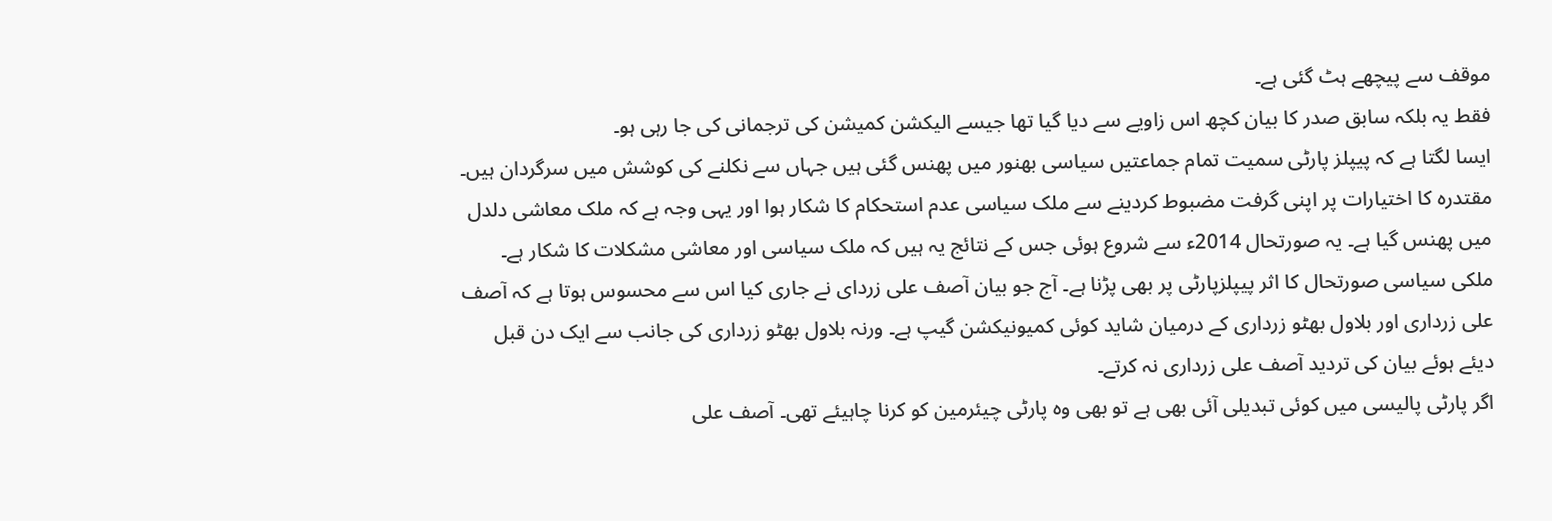موقف سے پیچھے ہٹ گئی ہے۔
فقط یہ بلکہ سابق صدر کا بیان کچھ اس زاویے سے دیا گیا تھا جیسے الیکشن کمیشن کی ترجمانی کی جا رہی ہو۔
ایسا لگتا ہے کہ پیپلز پارٹی سمیت تمام جماعتیں سیاسی بھنور میں پھنس گئی ہیں جہاں سے نکلنے کی کوشش میں سرگردان ہیں۔
مقتدرہ کا اختیارات پر اپنی گرفت مضبوط کردینے سے ملک سیاسی عدم استحکام کا شکار ہوا اور یہی وجہ ہے کہ ملک معاشی دلدل میں پھنس گیا ہے۔ یہ صورتحال 2014ء سے شروع ہوئی جس کے نتائج یہ ہیں کہ ملک سیاسی اور معاشی مشکلات کا شکار ہے۔
ملکی سیاسی صورتحال کا اثر پیپلزپارٹی پر بھی پڑنا ہے۔ آج جو بیان آصف علی زردای نے جاری کیا اس سے محسوس ہوتا ہے کہ آصف علی زرداری اور بلاول بھٹو زرداری کے درمیان شاید کوئی کمیونیکشن گیپ ہے۔ ورنہ بلاول بھٹو زرداری کی جانب سے ایک دن قبل دیئے ہوئے بیان کی تردید آصف علی زرداری نہ کرتے۔
اگر پارٹی پالیسی میں کوئی تبدیلی آئی بھی ہے تو بھی وہ پارٹی چیئرمین کو کرنا چاہیئے تھی۔ آصف علی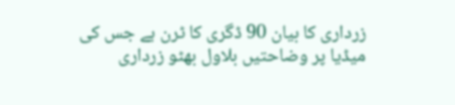زرداری کا بیان 90 ڈگری کا ٹرن ہے جس کی میڈیا پر وضاحتیں بلاول بھٹو زرداری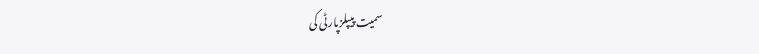سمیت پیپلزپارٹی کی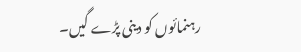رہنمائوں کو دینی پڑے گیں۔